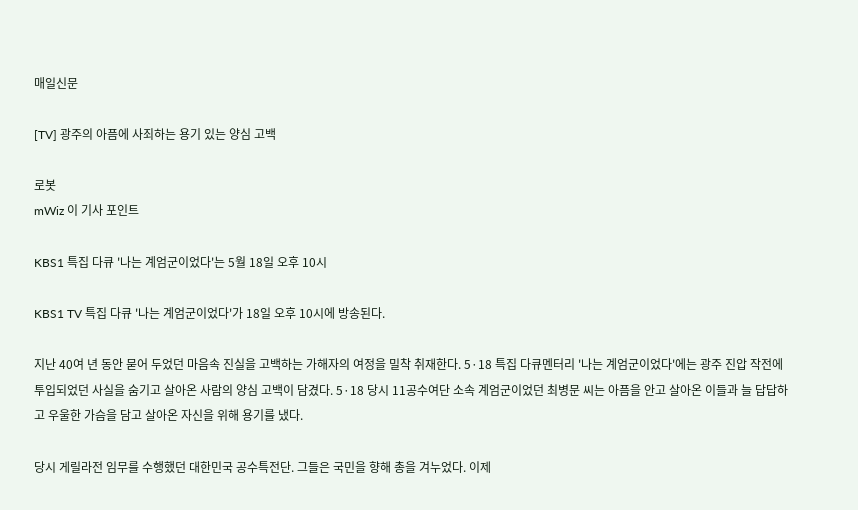매일신문

[TV] 광주의 아픔에 사죄하는 용기 있는 양심 고백

로봇
mWiz 이 기사 포인트

KBS1 특집 다큐 '나는 계엄군이었다'는 5월 18일 오후 10시

KBS1 TV 특집 다큐 '나는 계엄군이었다'가 18일 오후 10시에 방송된다.

지난 40여 년 동안 묻어 두었던 마음속 진실을 고백하는 가해자의 여정을 밀착 취재한다. 5·18 특집 다큐멘터리 '나는 계엄군이었다'에는 광주 진압 작전에 투입되었던 사실을 숨기고 살아온 사람의 양심 고백이 담겼다. 5·18 당시 11공수여단 소속 계엄군이었던 최병문 씨는 아픔을 안고 살아온 이들과 늘 답답하고 우울한 가슴을 담고 살아온 자신을 위해 용기를 냈다.

당시 게릴라전 임무를 수행했던 대한민국 공수특전단. 그들은 국민을 향해 총을 겨누었다. 이제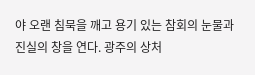야 오랜 침묵을 깨고 용기 있는 참회의 눈물과 진실의 창을 연다. 광주의 상처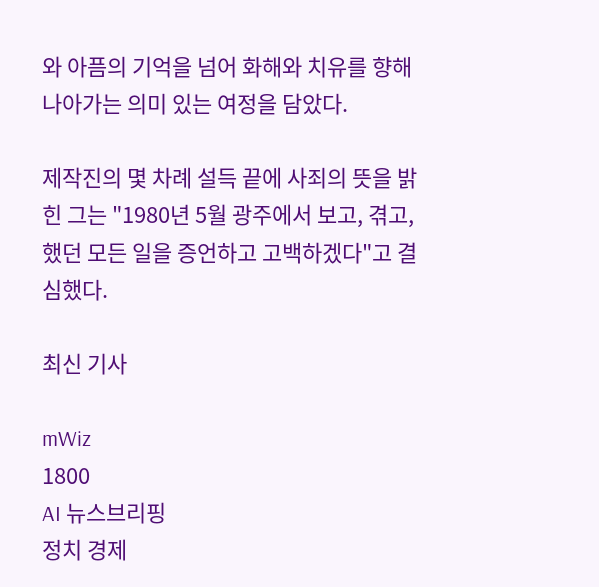와 아픔의 기억을 넘어 화해와 치유를 향해 나아가는 의미 있는 여정을 담았다.

제작진의 몇 차례 설득 끝에 사죄의 뜻을 밝힌 그는 "1980년 5월 광주에서 보고, 겪고, 했던 모든 일을 증언하고 고백하겠다"고 결심했다.

최신 기사

mWiz
1800
AI 뉴스브리핑
정치 경제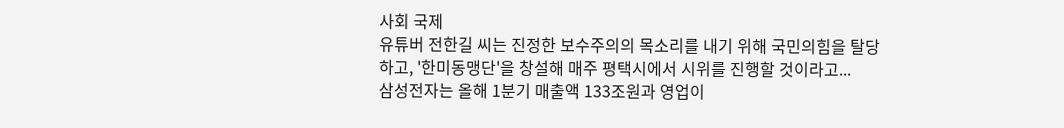사회 국제
유튜버 전한길 씨는 진정한 보수주의의 목소리를 내기 위해 국민의힘을 탈당하고, '한미동맹단'을 창설해 매주 평택시에서 시위를 진행할 것이라고...
삼성전자는 올해 1분기 매출액 133조원과 영업이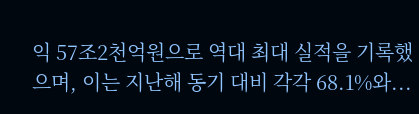익 57조2천억원으로 역대 최대 실적을 기록했으며, 이는 지난해 동기 대비 각각 68.1%와...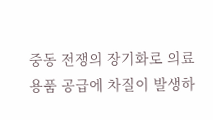중동 전쟁의 장기화로 의료용품 공급에 차질이 발생하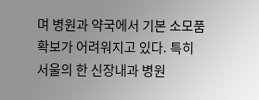며 병원과 약국에서 기본 소모품 확보가 어려워지고 있다. 특히 서울의 한 신장내과 병원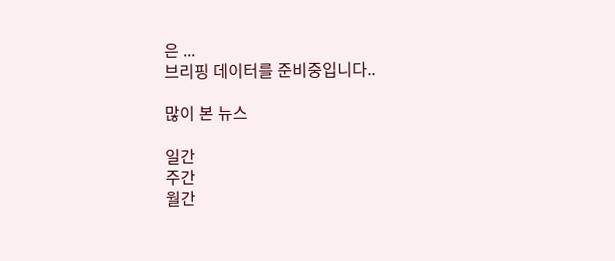은 ...
브리핑 데이터를 준비중입니다..

많이 본 뉴스

일간
주간
월간